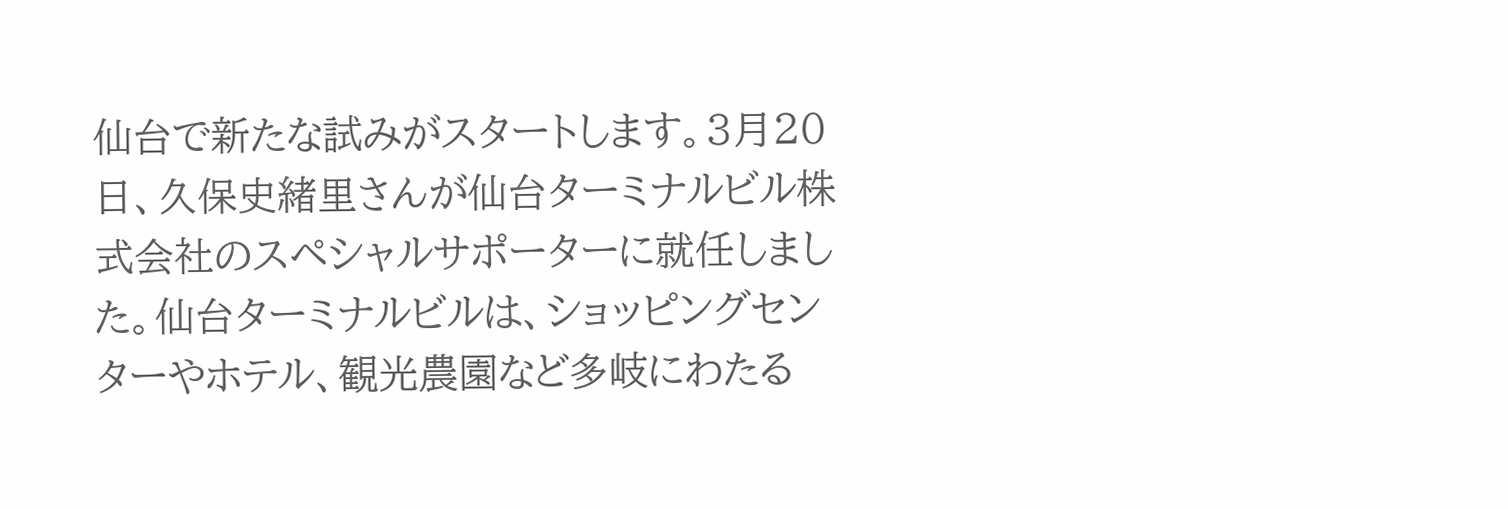仙台で新たな試みがスタートします。3月20日、久保史緒里さんが仙台ターミナルビル株式会社のスペシャルサポーターに就任しました。仙台ターミナルビルは、ショッピングセンターやホテル、観光農園など多岐にわたる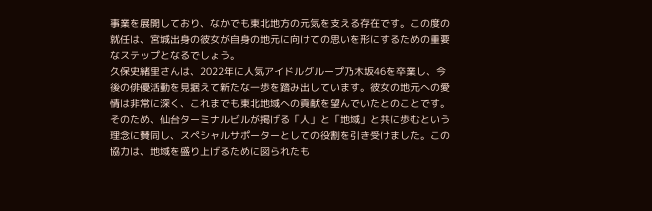事業を展開しており、なかでも東北地方の元気を支える存在です。この度の就任は、宮城出身の彼女が自身の地元に向けての思いを形にするための重要なステップとなるでしょう。
久保史緒里さんは、2022年に人気アイドルグループ乃木坂46を卒業し、今後の俳優活動を見据えて新たな一歩を踏み出しています。彼女の地元への愛情は非常に深く、これまでも東北地域への貢献を望んでいたとのことです。そのため、仙台ターミナルビルが掲げる「人」と「地域」と共に歩むという理念に賛同し、スペシャルサポーターとしての役割を引き受けました。この協力は、地域を盛り上げるために図られたも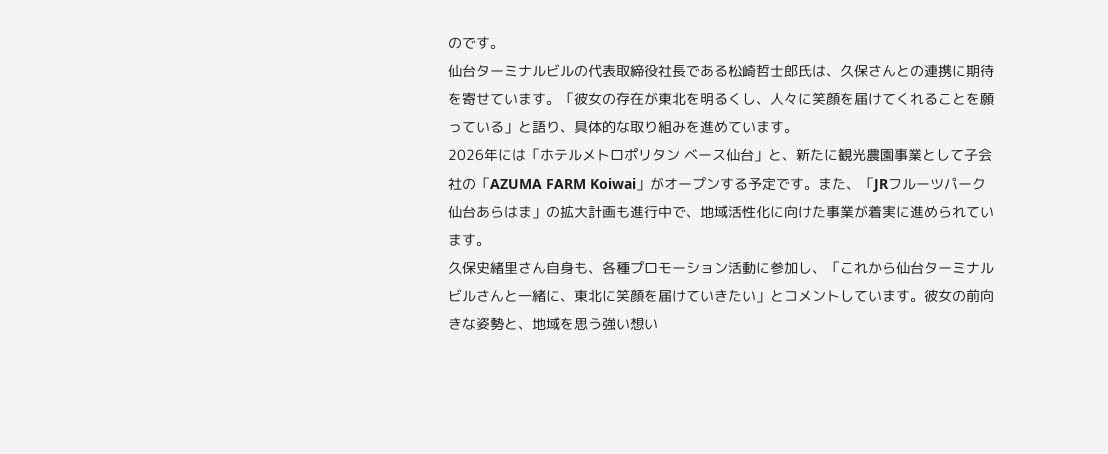のです。
仙台ターミナルビルの代表取締役社長である松崎哲士郎氏は、久保さんとの連携に期待を寄せています。「彼女の存在が東北を明るくし、人々に笑顔を届けてくれることを願っている」と語り、具体的な取り組みを進めています。
2026年には「ホテルメトロポリタン ベース仙台」と、新たに観光農園事業として子会社の「AZUMA FARM Koiwai」がオープンする予定です。また、「JRフルーツパーク仙台あらはま」の拡大計画も進行中で、地域活性化に向けた事業が着実に進められています。
久保史緒里さん自身も、各種プロモーション活動に参加し、「これから仙台ターミナルビルさんと一緒に、東北に笑顔を届けていきたい」とコメントしています。彼女の前向きな姿勢と、地域を思う強い想い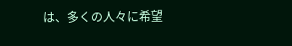は、多くの人々に希望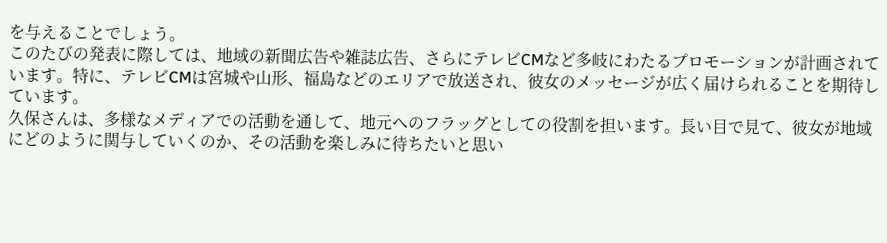を与えることでしょう。
このたびの発表に際しては、地域の新聞広告や雑誌広告、さらにテレビCMなど多岐にわたるプロモーションが計画されています。特に、テレビCMは宮城や山形、福島などのエリアで放送され、彼女のメッセージが広く届けられることを期待しています。
久保さんは、多様なメディアでの活動を通して、地元へのフラッグとしての役割を担います。長い目で見て、彼女が地域にどのように関与していくのか、その活動を楽しみに待ちたいと思い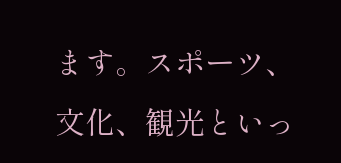ます。スポーツ、文化、観光といっ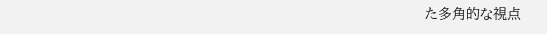た多角的な視点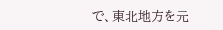で、東北地方を元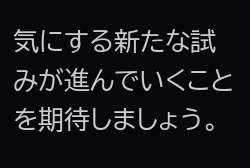気にする新たな試みが進んでいくことを期待しましょう。